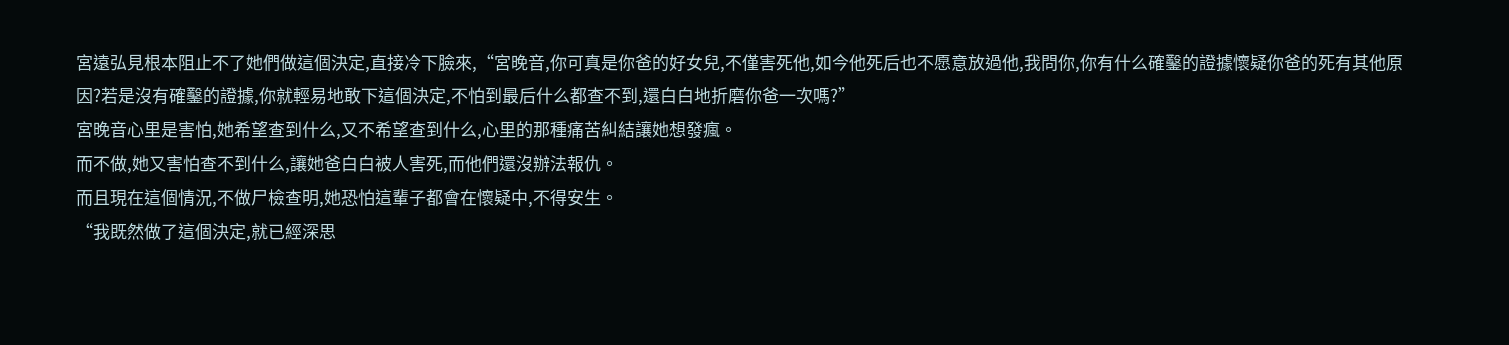宮遠弘見根本阻止不了她們做這個決定,直接冷下臉來,“宮晚音,你可真是你爸的好女兒,不僅害死他,如今他死后也不愿意放過他,我問你,你有什么確鑿的證據懷疑你爸的死有其他原因?若是沒有確鑿的證據,你就輕易地敢下這個決定,不怕到最后什么都查不到,還白白地折磨你爸一次嗎?”
宮晚音心里是害怕,她希望查到什么,又不希望查到什么,心里的那種痛苦糾結讓她想發瘋。
而不做,她又害怕查不到什么,讓她爸白白被人害死,而他們還沒辦法報仇。
而且現在這個情況,不做尸檢查明,她恐怕這輩子都會在懷疑中,不得安生。
“我既然做了這個決定,就已經深思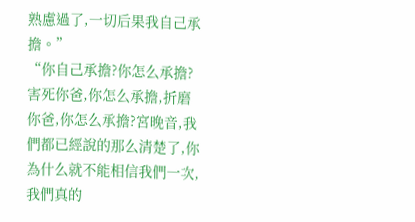熟慮過了,一切后果我自己承擔。”
“你自己承擔?你怎么承擔?害死你爸,你怎么承擔,折磨你爸,你怎么承擔?宮晚音,我們都已經說的那么清楚了,你為什么就不能相信我們一次,我們真的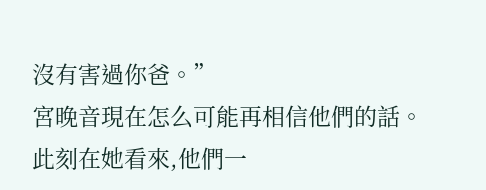沒有害過你爸。”
宮晚音現在怎么可能再相信他們的話。
此刻在她看來,他們一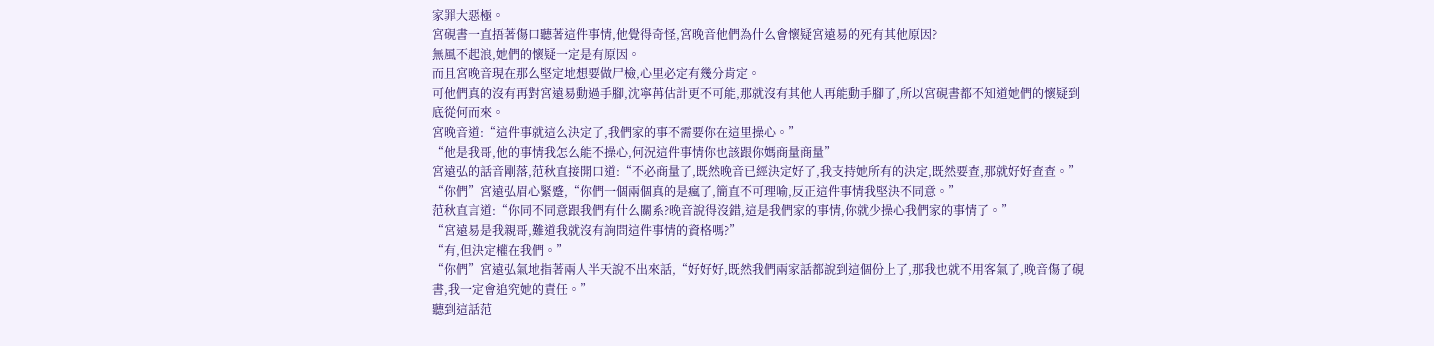家罪大惡極。
宮硯書一直捂著傷口聽著這件事情,他覺得奇怪,宮晚音他們為什么會懷疑宮遠易的死有其他原因?
無風不起浪,她們的懷疑一定是有原因。
而且宮晚音現在那么堅定地想要做尸檢,心里必定有幾分肯定。
可他們真的沒有再對宮遠易動過手腳,沈寧苒估計更不可能,那就沒有其他人再能動手腳了,所以宮硯書都不知道她們的懷疑到底從何而來。
宮晚音道:“這件事就這么決定了,我們家的事不需要你在這里操心。”
“他是我哥,他的事情我怎么能不操心,何況這件事情你也該跟你媽商量商量”
宮遠弘的話音剛落,范秋直接開口道:“不必商量了,既然晚音已經決定好了,我支持她所有的決定,既然要查,那就好好查查。”
“你們”宮遠弘眉心緊蹙,“你們一個兩個真的是瘋了,簡直不可理喻,反正這件事情我堅決不同意。”
范秋直言道:“你同不同意跟我們有什么關系?晚音說得沒錯,這是我們家的事情,你就少操心我們家的事情了。”
“宮遠易是我親哥,難道我就沒有詢問這件事情的資格嗎?”
“有,但決定權在我們。”
“你們”宮遠弘氣地指著兩人半天說不出來話,“好好好,既然我們兩家話都說到這個份上了,那我也就不用客氣了,晚音傷了硯書,我一定會追究她的責任。”
聽到這話范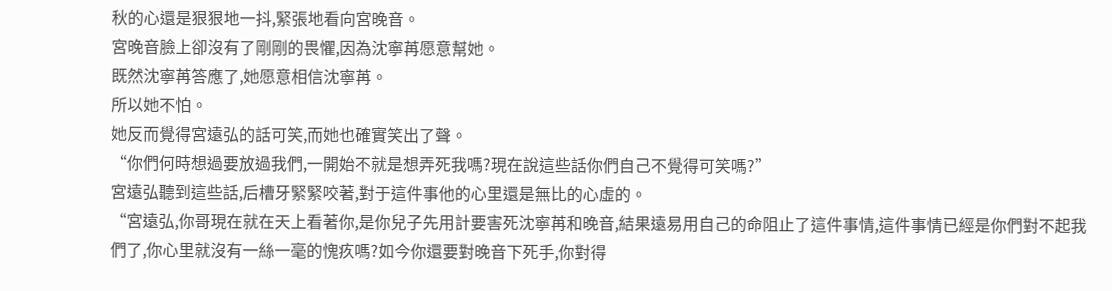秋的心還是狠狠地一抖,緊張地看向宮晚音。
宮晚音臉上卻沒有了剛剛的畏懼,因為沈寧苒愿意幫她。
既然沈寧苒答應了,她愿意相信沈寧苒。
所以她不怕。
她反而覺得宮遠弘的話可笑,而她也確實笑出了聲。
“你們何時想過要放過我們,一開始不就是想弄死我嗎?現在說這些話你們自己不覺得可笑嗎?”
宮遠弘聽到這些話,后槽牙緊緊咬著,對于這件事他的心里還是無比的心虛的。
“宮遠弘,你哥現在就在天上看著你,是你兒子先用計要害死沈寧苒和晚音,結果遠易用自己的命阻止了這件事情,這件事情已經是你們對不起我們了,你心里就沒有一絲一毫的愧疚嗎?如今你還要對晚音下死手,你對得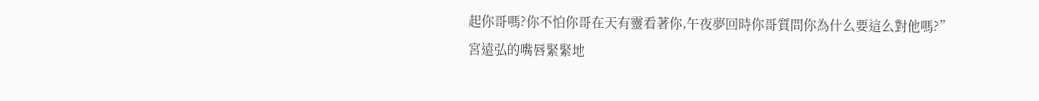起你哥嗎?你不怕你哥在天有靈看著你,午夜夢回時你哥質問你為什么要這么對他嗎?”
宮遠弘的嘴唇緊緊地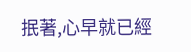抿著,心早就已經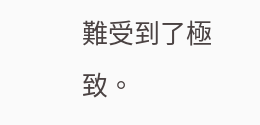難受到了極致。